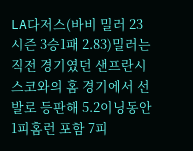LA다저스(바비 밀러 23시즌 3승1패 2.83)밀러는 직전 경기였던 샌프란시스코와의 홈 경기에서 선발로 등판해 5.2이닝동안 1피홈런 포함 7피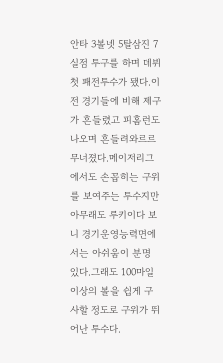안타 3볼넷 5탈삼진 7실점 투구를 하며 데뷔 첫 패전투수가 됐다.이전 경기들에 비해 제구가 흔들렸고 피홈런도 나오며 흔들려와르르 무너졌다.메이저리그에서도 손꼽히는 구위를 보여주는 투수지만 아무래도 루키이다 보니 경기운영능력면에서는 아쉬움이 분명 있다.그래도 100마일 이상의 볼을 쉽게 구사할 정도로 구위가 뛰어난 투수다.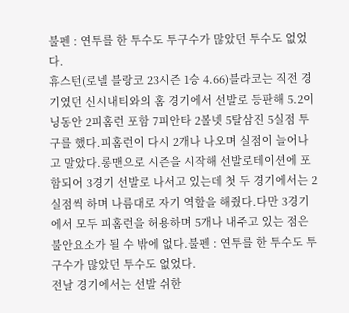불펜 : 연투를 한 투수도 투구수가 많았던 투수도 없었다.
휴스턴(로넬 블랑코 23시즌 1승 4.66)블라코는 직전 경기였던 신시내티와의 홈 경기에서 선발로 등판해 5.2이닝동안 2피홈런 포함 7피안타 2볼넷 5탈삼진 5실점 투구를 했다.피홈런이 다시 2개나 나오며 실점이 늘어나고 말았다.롱맨으로 시즌을 시작해 선발로테이션에 포함되어 3경기 선발로 나서고 있는데 첫 두 경기에서는 2실점씩 하며 나름대로 자기 역할을 해줬다.다만 3경기에서 모두 피홈런을 허용하며 5개나 내주고 있는 점은 불안요소가 될 수 밖에 없다.불펜 : 연투를 한 투수도 투구수가 많았던 투수도 없었다.
전날 경기에서는 선발 쉬한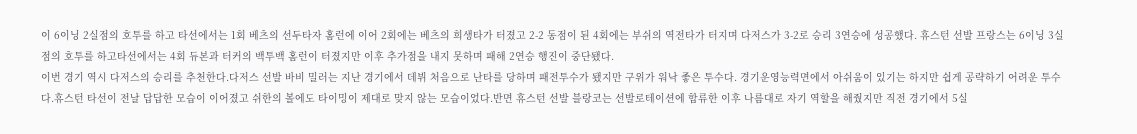이 6이닝 2실점의 호투를 하고 타선에서는 1회 베츠의 선두타자 홈런에 이어 2회에는 베츠의 희생타가 터졌고 2-2 동점이 된 4회에는 부쉬의 역전타가 터지며 다저스가 3-2로 승리 3연승에 성공했다. 휴스턴 선발 프랑스는 6이닝 3실점의 호투를 하고타선에서는 4회 듀본과 터커의 백투백 홈런이 터졌지만 이후 추가점을 내지 못하며 패해 2연승 행진이 중단됐다.
이번 경기 역시 다저스의 승리를 추천한다.다저스 선발 바비 밀러는 지난 경기에서 데뷔 처음으로 난타를 당하며 패전투수가 됐지만 구위가 워낙 좋은 투수다. 경기운영능력면에서 아쉬움이 있기는 하지만 쉽게 공략하기 어려운 투수다.휴스턴 타선이 전날 답답한 모습이 이어졌고 쉬한의 볼에도 타이밍이 제대로 맞지 않는 모습이었다.반면 휴스턴 선발 블랑코는 선발로테이션에 합류한 이후 나름대로 자기 역할을 해줬지만 직전 경기에서 5실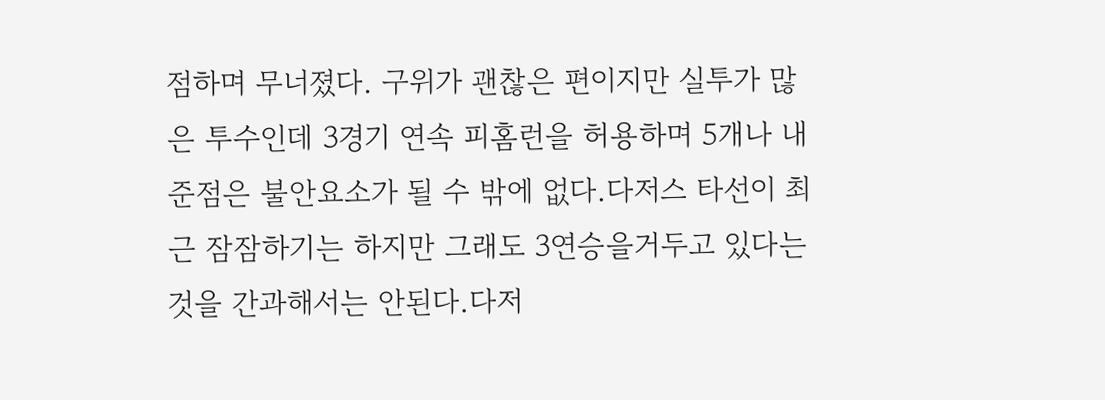점하며 무너졌다. 구위가 괜찮은 편이지만 실투가 많은 투수인데 3경기 연속 피홈런을 허용하며 5개나 내준점은 불안요소가 될 수 밖에 없다.다저스 타선이 최근 잠잠하기는 하지만 그래도 3연승을거두고 있다는 것을 간과해서는 안된다.다저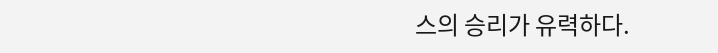스의 승리가 유력하다.